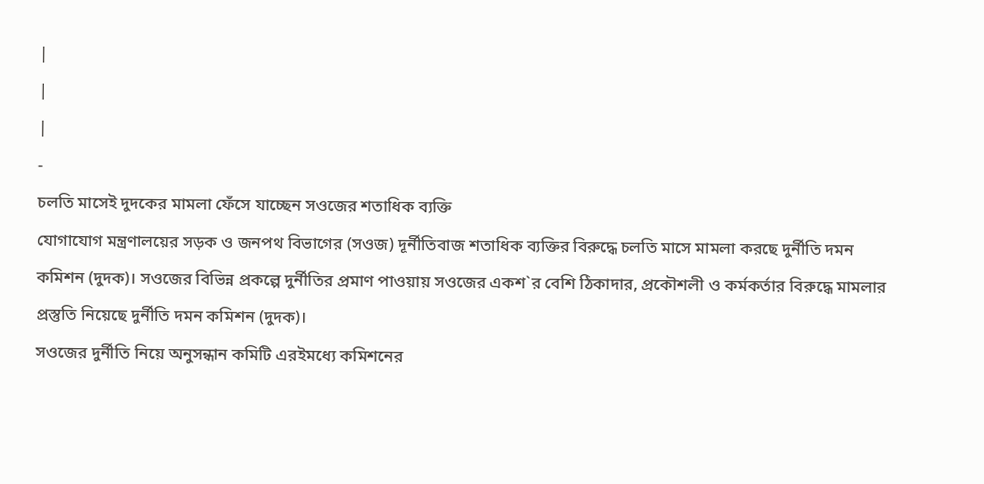|
|
|
-
চলতি মাসেই দুদকের মামলা ফেঁসে যাচ্ছেন সওজের শতাধিক ব্যক্তি
যোগাযোগ মন্ত্রণালয়ের সড়ক ও জনপথ বিভাগের (সওজ) দূর্নীতিবাজ শতাধিক ব্যক্তির বিরুদ্ধে চলতি মাসে মামলা করছে দুর্নীতি দমন কমিশন (দুদক)। সওজের বিভিন্ন প্রকল্পে দুর্নীতির প্রমাণ পাওয়ায় সওজের একশ`র বেশি ঠিকাদার, প্রকৌশলী ও কর্মকর্তার বিরুদ্ধে মামলার প্রস্তুতি নিয়েছে দুর্নীতি দমন কমিশন (দুদক)।
সওজের দুর্নীতি নিয়ে অনুসন্ধান কমিটি এরইমধ্যে কমিশনের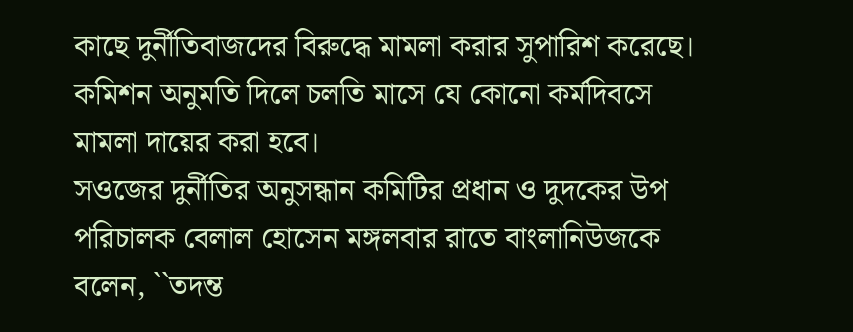কাছে দুর্নীতিবাজদের বিরুদ্ধে মামলা করার সুপারিশ করেছে। কমিশন অনুমতি দিলে চলতি মাসে যে কোনো কর্মদিবসে মামলা দায়ের করা হবে।
সওজের দুর্নীতির অনুসন্ধান কমিটির প্রধান ও দুদকের উপ পরিচালক বেলাল হোসেন মঙ্গলবার রাতে বাংলানিউজকে বলেন, ``তদন্ত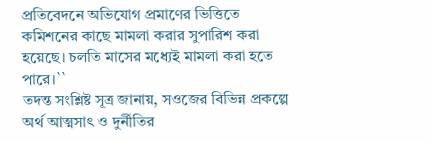প্রতিবেদনে অভিযোগ প্রমাণের ভিত্তিতে কমিশনের কাছে মামলা করার সুপারিশ করা হয়েছে। চলতি মাসের মধ্যেই মামলা করা হতে পারে।``
তদন্ত সংশ্লিষ্ট সূত্র জানায়, সওজের বিভিন্ন প্রকল্পে অর্থ আত্মসাৎ ও দুর্নীতির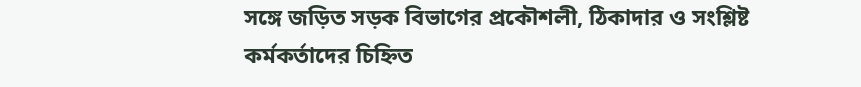সঙ্গে জড়িত সড়ক বিভাগের প্রকৌশলী, ঠিকাদার ও সংশ্লিষ্ট কর্মকর্তাদের চিহ্নিত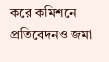করে কমিশনে প্রতিবেদনও জমা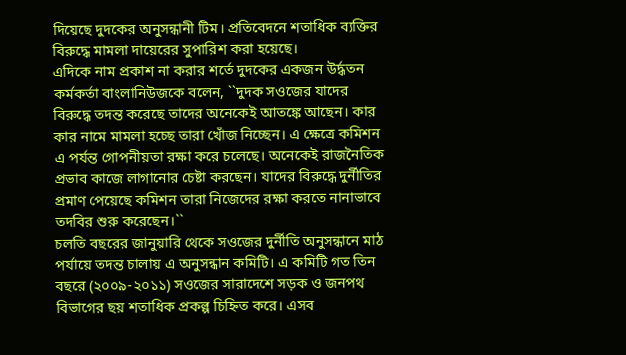দিয়েছে দুদকের অনুসন্ধানী টিম। প্রতিবেদনে শতাধিক ব্যক্তির বিরুদ্ধে মামলা দায়েরের সুপারিশ করা হয়েছে।
এদিকে নাম প্রকাশ না করার শর্তে দুদকের একজন উর্দ্ধতন কর্মকর্তা বাংলানিউজকে বলেন, ``দুদক সওজের যাদের বিরুদ্ধে তদন্ত করেছে তাদের অনেকেই আতঙ্কে আছেন। কার কার নামে মামলা হচ্ছে তারা খোঁজ নিচ্ছেন। এ ক্ষেত্রে কমিশন এ পর্যন্ত গোপনীয়তা রক্ষা করে চলেছে। অনেকেই রাজনৈতিক প্রভাব কাজে লাগানোর চেষ্টা করছেন। যাদের বিরুদ্ধে দুর্নীতির প্রমাণ পেয়েছে কমিশন তারা নিজেদের রক্ষা করতে নানাভাবে তদবির শুরু করেছেন।``
চলতি বছরের জানুয়ারি থেকে সওজের দুর্নীতি অনুসন্ধানে মাঠ পর্যায়ে তদন্ত চালায় এ অনুসন্ধান কমিটি। এ কমিটি গত তিন বছরে (২০০৯-২০১১) সওজের সারাদেশে সড়ক ও জনপথ বিভাগের ছয় শতাধিক প্রকল্প চিহ্নিত করে। এসব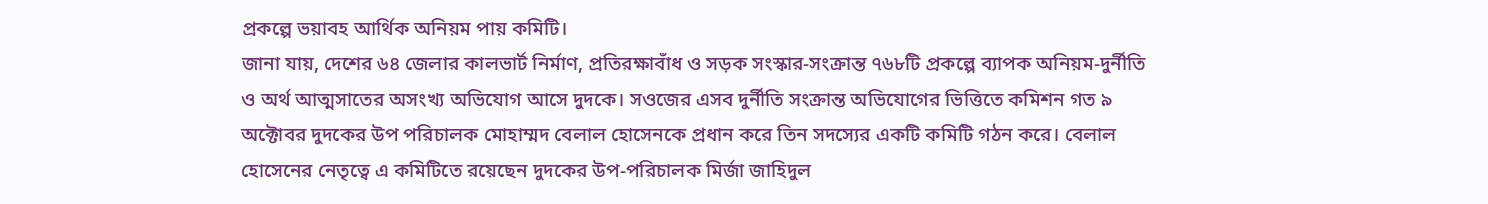প্রকল্পে ভয়াবহ আর্থিক অনিয়ম পায় কমিটি।
জানা যায়, দেশের ৬৪ জেলার কালভার্ট নির্মাণ, প্রতিরক্ষাবাঁধ ও সড়ক সংস্কার-সংক্রান্ত ৭৬৮টি প্রকল্পে ব্যাপক অনিয়ম-দুর্নীতি ও অর্থ আত্মসাতের অসংখ্য অভিযোগ আসে দুদকে। সওজের এসব দুর্নীতি সংক্রান্ত অভিযোগের ভিত্তিতে কমিশন গত ৯ অক্টোবর দুদকের উপ পরিচালক মোহাম্মদ বেলাল হোসেনকে প্রধান করে তিন সদস্যের একটি কমিটি গঠন করে। বেলাল হোসেনের নেতৃত্বে এ কমিটিতে রয়েছেন দুদকের উপ-পরিচালক মির্জা জাহিদুল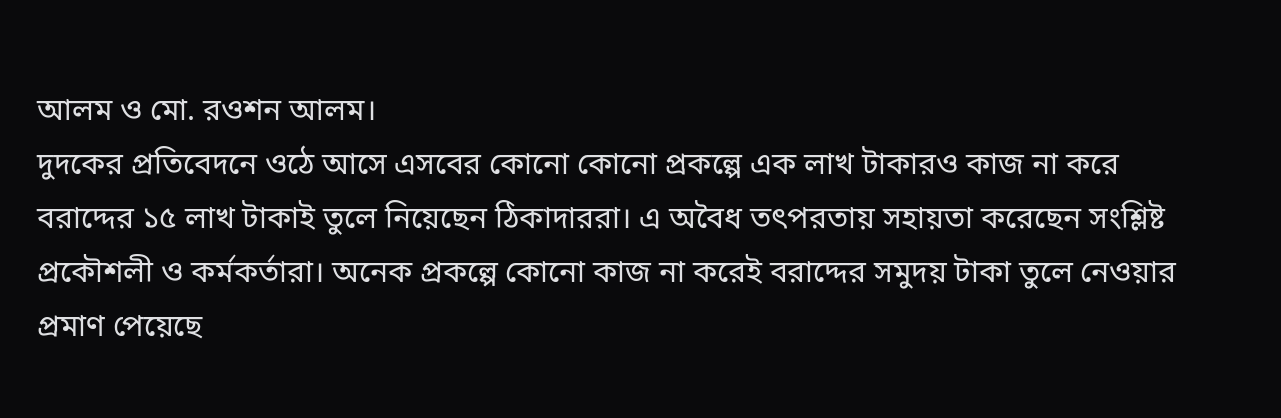আলম ও মো. রওশন আলম।
দুদকের প্রতিবেদনে ওঠে আসে এসবের কোনো কোনো প্রকল্পে এক লাখ টাকারও কাজ না করে বরাদ্দের ১৫ লাখ টাকাই তুলে নিয়েছেন ঠিকাদাররা। এ অবৈধ তৎপরতায় সহায়তা করেছেন সংশ্লিষ্ট প্রকৌশলী ও কর্মকর্তারা। অনেক প্রকল্পে কোনো কাজ না করেই বরাদ্দের সমুদয় টাকা তুলে নেওয়ার প্রমাণ পেয়েছে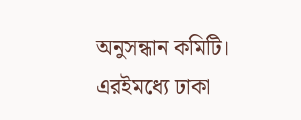অনুসন্ধান কমিটি।
এরইমধ্যে ঢাকা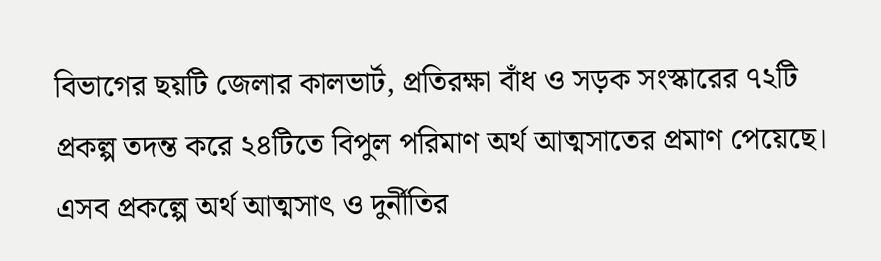বিভাগের ছয়টি জেলার কালভার্ট, প্রতিরক্ষা বাঁধ ও সড়ক সংস্কারের ৭২টি প্রকল্প তদন্ত করে ২৪টিতে বিপুল পরিমাণ অর্থ আত্মসাতের প্রমাণ পেয়েছে।
এসব প্রকল্পে অর্থ আত্মসাৎ ও দুর্নীতির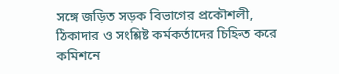সঙ্গে জড়িত সড়ক বিভাগের প্রকৌশলী, ঠিকাদার ও সংশ্লিষ্ট কর্মকর্তাদের চিহ্নিত করে কমিশনে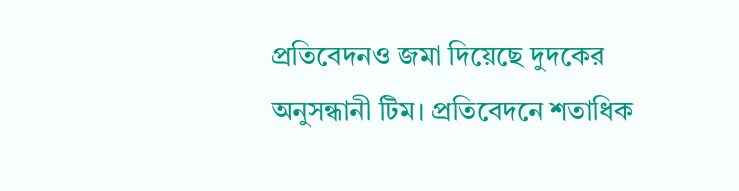প্রতিবেদনও জমা দিয়েছে দুদকের অনুসন্ধানী টিম। প্রতিবেদনে শতাধিক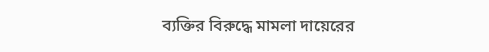ব্যক্তির বিরুদ্ধে মামলা দায়েরের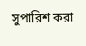সুপারিশ করা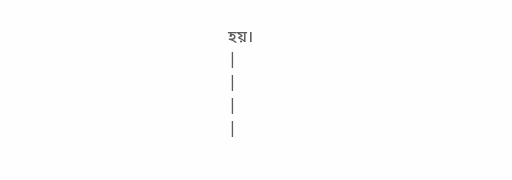হয়।
|
|
|
|